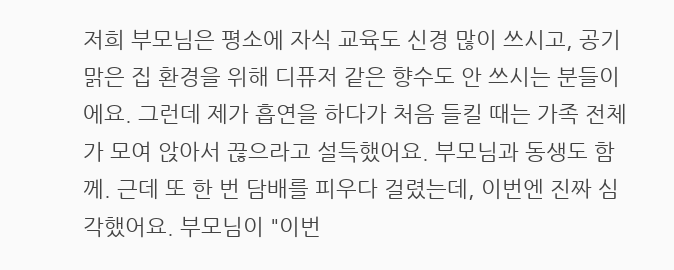저희 부모님은 평소에 자식 교육도 신경 많이 쓰시고, 공기 맑은 집 환경을 위해 디퓨저 같은 향수도 안 쓰시는 분들이에요. 그런데 제가 흡연을 하다가 처음 들킬 때는 가족 전체가 모여 앉아서 끊으라고 설득했어요. 부모님과 동생도 함께. 근데 또 한 번 담배를 피우다 걸렸는데, 이번엔 진짜 심각했어요. 부모님이 "이번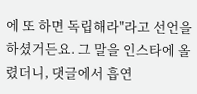에 또 하면 독립해라"라고 선언을 하셨거든요. 그 말을 인스타에 올렸더니, 댓글에서 흡연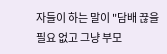자들이 하는 말이 "담배 끊을 필요 없고 그냥 부모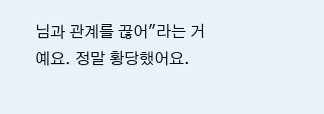님과 관계를 끊어"라는 거예요. 정말 황당했어요.